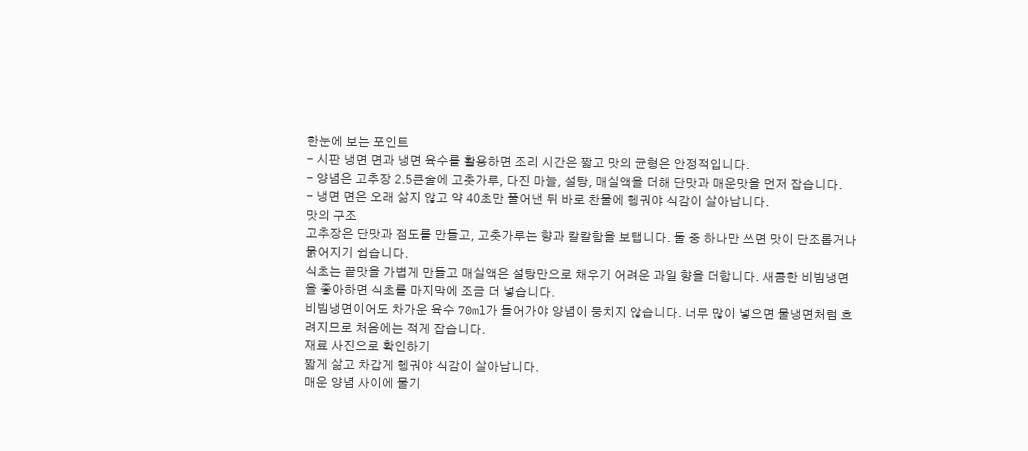한눈에 보는 포인트
- 시판 냉면 면과 냉면 육수를 활용하면 조리 시간은 짧고 맛의 균형은 안정적입니다.
- 양념은 고추장 2.5큰술에 고춧가루, 다진 마늘, 설탕, 매실액을 더해 단맛과 매운맛을 먼저 잡습니다.
- 냉면 면은 오래 삶지 않고 약 40초만 풀어낸 뒤 바로 찬물에 헹궈야 식감이 살아납니다.
맛의 구조
고추장은 단맛과 점도를 만들고, 고춧가루는 향과 칼칼함을 보탭니다. 둘 중 하나만 쓰면 맛이 단조롭거나 묽어지기 쉽습니다.
식초는 끝맛을 가볍게 만들고 매실액은 설탕만으로 채우기 어려운 과일 향을 더합니다. 새콤한 비빔냉면을 좋아하면 식초를 마지막에 조금 더 넣습니다.
비빔냉면이어도 차가운 육수 70ml가 들어가야 양념이 뭉치지 않습니다. 너무 많이 넣으면 물냉면처럼 흐려지므로 처음에는 적게 잡습니다.
재료 사진으로 확인하기
짧게 삶고 차갑게 헹궈야 식감이 살아납니다.
매운 양념 사이에 물기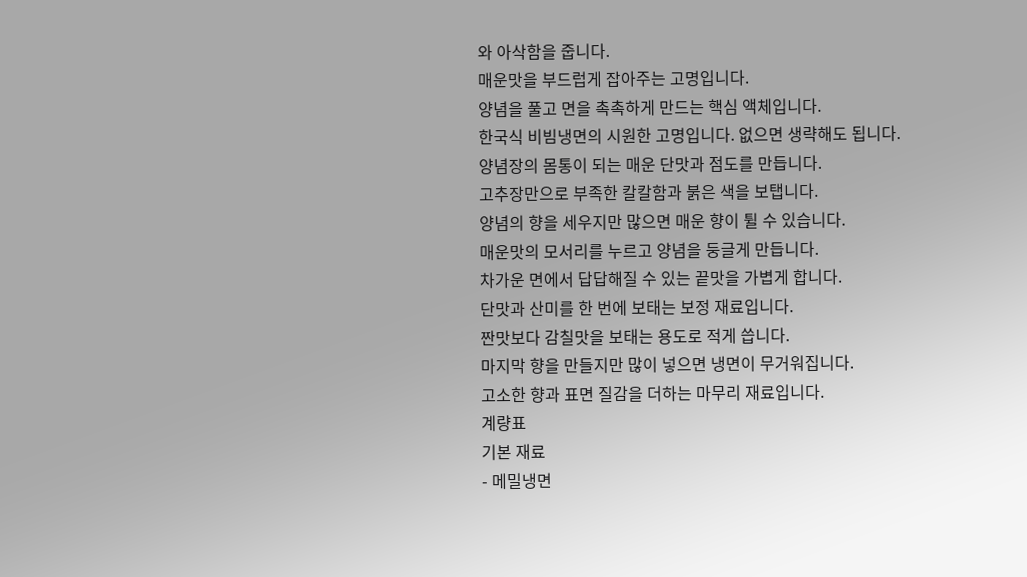와 아삭함을 줍니다.
매운맛을 부드럽게 잡아주는 고명입니다.
양념을 풀고 면을 촉촉하게 만드는 핵심 액체입니다.
한국식 비빔냉면의 시원한 고명입니다. 없으면 생략해도 됩니다.
양념장의 몸통이 되는 매운 단맛과 점도를 만듭니다.
고추장만으로 부족한 칼칼함과 붉은 색을 보탭니다.
양념의 향을 세우지만 많으면 매운 향이 튈 수 있습니다.
매운맛의 모서리를 누르고 양념을 둥글게 만듭니다.
차가운 면에서 답답해질 수 있는 끝맛을 가볍게 합니다.
단맛과 산미를 한 번에 보태는 보정 재료입니다.
짠맛보다 감칠맛을 보태는 용도로 적게 씁니다.
마지막 향을 만들지만 많이 넣으면 냉면이 무거워집니다.
고소한 향과 표면 질감을 더하는 마무리 재료입니다.
계량표
기본 재료
- 메밀냉면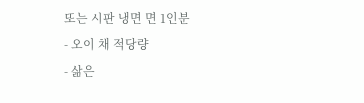또는 시판 냉면 면 1인분
- 오이 채 적당량
- 삶은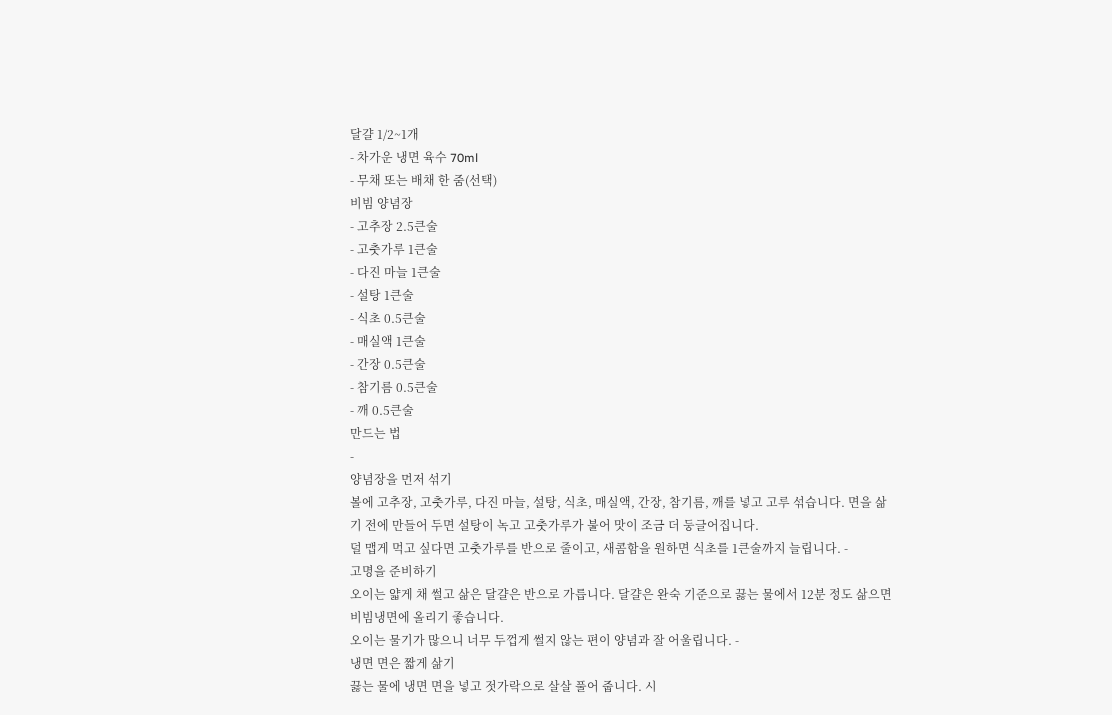달걀 1/2~1개
- 차가운 냉면 육수 70ml
- 무채 또는 배채 한 줌(선택)
비빔 양념장
- 고추장 2.5큰술
- 고춧가루 1큰술
- 다진 마늘 1큰술
- 설탕 1큰술
- 식초 0.5큰술
- 매실액 1큰술
- 간장 0.5큰술
- 참기름 0.5큰술
- 깨 0.5큰술
만드는 법
-
양념장을 먼저 섞기
볼에 고추장, 고춧가루, 다진 마늘, 설탕, 식초, 매실액, 간장, 참기름, 깨를 넣고 고루 섞습니다. 면을 삶기 전에 만들어 두면 설탕이 녹고 고춧가루가 불어 맛이 조금 더 둥글어집니다.
덜 맵게 먹고 싶다면 고춧가루를 반으로 줄이고, 새콤함을 원하면 식초를 1큰술까지 늘립니다. -
고명을 준비하기
오이는 얇게 채 썰고 삶은 달걀은 반으로 가릅니다. 달걀은 완숙 기준으로 끓는 물에서 12분 정도 삶으면 비빔냉면에 올리기 좋습니다.
오이는 물기가 많으니 너무 두껍게 썰지 않는 편이 양념과 잘 어울립니다. -
냉면 면은 짧게 삶기
끓는 물에 냉면 면을 넣고 젓가락으로 살살 풀어 줍니다. 시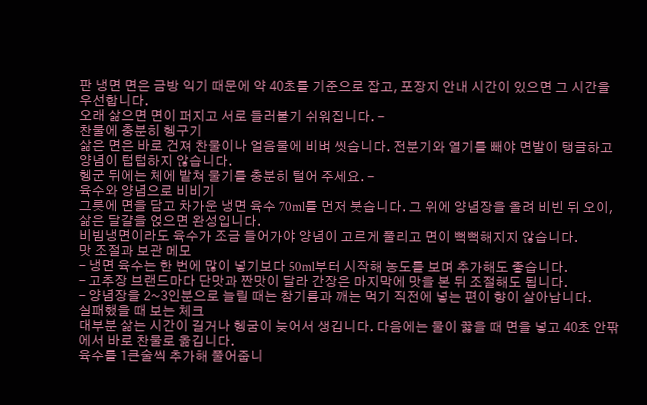판 냉면 면은 금방 익기 때문에 약 40초를 기준으로 잡고, 포장지 안내 시간이 있으면 그 시간을 우선합니다.
오래 삶으면 면이 퍼지고 서로 들러붙기 쉬워집니다. -
찬물에 충분히 헹구기
삶은 면은 바로 건져 찬물이나 얼음물에 비벼 씻습니다. 전분기와 열기를 빼야 면발이 탱글하고 양념이 텁텁하지 않습니다.
헹군 뒤에는 체에 밭쳐 물기를 충분히 털어 주세요. -
육수와 양념으로 비비기
그릇에 면을 담고 차가운 냉면 육수 70ml를 먼저 붓습니다. 그 위에 양념장을 올려 비빈 뒤 오이, 삶은 달걀을 얹으면 완성입니다.
비빔냉면이라도 육수가 조금 들어가야 양념이 고르게 풀리고 면이 뻑뻑해지지 않습니다.
맛 조절과 보관 메모
- 냉면 육수는 한 번에 많이 넣기보다 50ml부터 시작해 농도를 보며 추가해도 좋습니다.
- 고추장 브랜드마다 단맛과 짠맛이 달라 간장은 마지막에 맛을 본 뒤 조절해도 됩니다.
- 양념장을 2~3인분으로 늘릴 때는 참기름과 깨는 먹기 직전에 넣는 편이 향이 살아납니다.
실패했을 때 보는 체크
대부분 삶는 시간이 길거나 헹굼이 늦어서 생깁니다. 다음에는 물이 끓을 때 면을 넣고 40초 안팎에서 바로 찬물로 옮깁니다.
육수를 1큰술씩 추가해 풀어줍니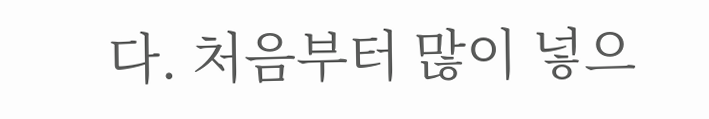다. 처음부터 많이 넣으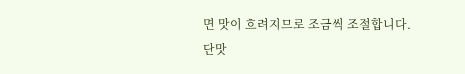면 맛이 흐려지므로 조금씩 조절합니다.
단맛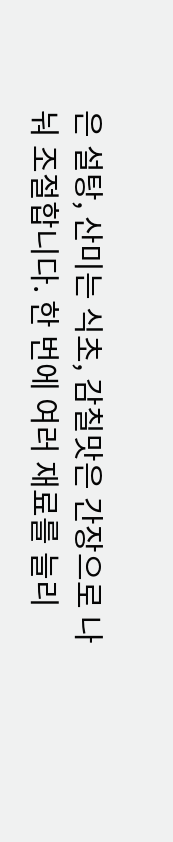은 설탕, 산미는 식초, 감칠맛은 간장으로 나눠 조절합니다. 한 번에 여러 재료를 늘리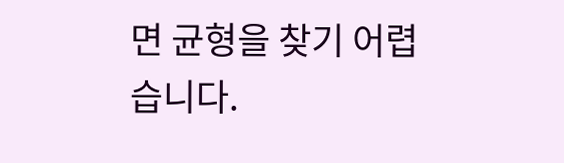면 균형을 찾기 어렵습니다.